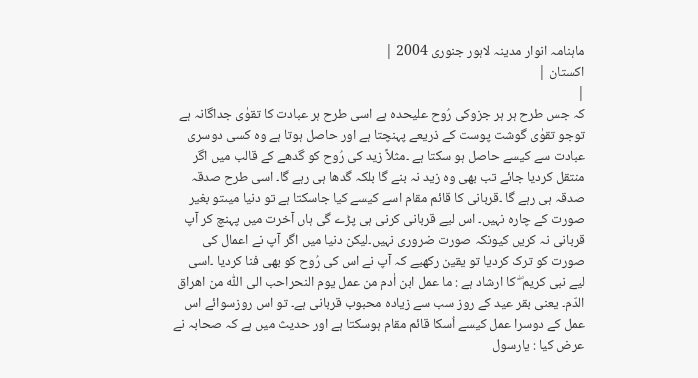ماہنامہ انوار مدینہ لاہور جنوری 2004 |
اكستان |
|
کہ جس طرح ہر ہر جزوکی رُوح علیحدہ ہے اسی طرح ہر عبادت کا تقوٰی جداگانہ ہے توجو تقوٰی گوشت پوست کے ذریعے پہنچتا ہے اور حاصل ہوتا ہے وہ کسی دوسری عبادت سے کیسے حاصل ہو سکتا ہے ۔مثلاً زید کی رُوح کو گدھے کے قالب میں اگر منتقل کردیا جائے تب بھی وہ زید نہ بنے گا بلکہ گدھا ہی رہے گا۔ اسی طرح صدقہ صدقہ ہی رہے گا ۔قربانی کا قائم مقام اسے کیسے کیا جاسکتا ہے تو دنیا میںتو بغیر صورت کے چارہ نہیں۔ اس لیے قربانی کرنی ہی پڑے گی ہاں آخرت میں پہنچ کر آپ قربانی نہ کریں کیونکہ صورت ضروری نہیں۔لیکن دنیا میں اگر آپ نے اعمال کی صورت کو ترک کردیا تو یقین رکھیے کہ آپ نے اس کی رُوح کو بھی فنا کردیا ۔اسی لیے نبی کریم ۖ کا ارشاد ہے : ما عمل ابن اٰدم من عمل یوم النحراحب الی اللّٰہ من اھراق الدّم۔ یعنی بقر عید کے روز سب سے زیادہ محبوب قربانی ہے۔ تو اس روزسوائے اس عمل کے دوسرا عمل کیسے اُسکا قائم مقام ہوسکتا ہے اور حدیث میں ہے کہ صحابہ نے عرض کیا : یارسول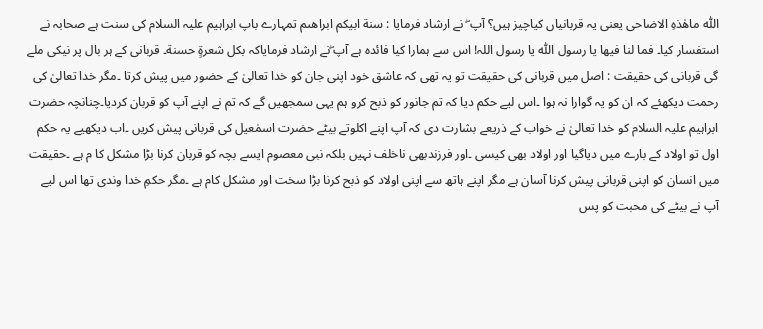اللّٰہ ماھٰذہِ الاضاحی یعنی یہ قربانیاں کیاچیز ہیں؟ آپ ۖ نے ارشاد فرمایا : سنة ابیکم ابراهىم تمہارے باپ ابراہیم علیہ السلام کی سنت ہے صحابہ نے استفسار کیا۔ فما لنا فیھا یا رسول اللّٰہ یا رسول اللہ! اس سے ہمارا کیا فائدہ ہے آپ ۖنے ارشاد فرمایاکہ بکل شعرةٍ حسنة۔ قربانی کے ہر بال پر نیکی ملے گی قربانی کی حقیقت : اصل میں قربانی کی حقیقت تو یہ تھی کہ عاشق خود اپنی جان کو خدا تعالیٰ کے حضور میں پیش کرتا ۔مگر خدا تعالیٰ کی رحمت دیکھئے کہ ان کو یہ گوارا نہ ہوا ۔اس لیے حکم دیا کہ تم جانور کو ذبح کرو ہم یہی سمجھیں گے کہ تم نے اپنے آپ کو قربان کردیا۔چنانچہ حضرت ابراہیم علیہ السلام کو خدا تعالیٰ نے خواب کے ذریعے بشارت دی کہ آپ اپنے اکلوتے بیٹے حضرت اسمٰعیل کی قربانی پیش کریں ۔اب دیکھیے یہ حکم اول تو اولاد کے بارے میں دیاگیا اور اولاد بھی کیسی ۔اور فرزندبھی ناخلف نہیں بلکہ نبی معصوم ایسے بچہ کو قربان کرنا بڑا مشکل کا م ہے ۔حقیقت میں انسان کو اپنی قربانی پیش کرنا آسان ہے مگر اپنے ہاتھ سے اپنی اولاد کو ذبح کرنا بڑا سخت اور مشکل کام ہے ۔مگر حکمِ خدا وندی تھا اس لیے آپ نے بیٹے کی محبت کو پس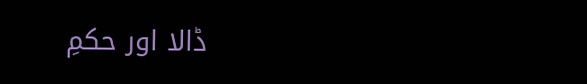ڈالا اور حکمِ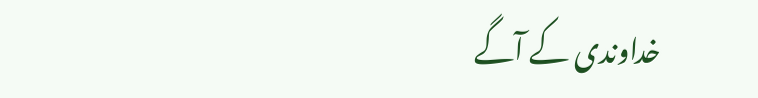خداوندی کے آگے